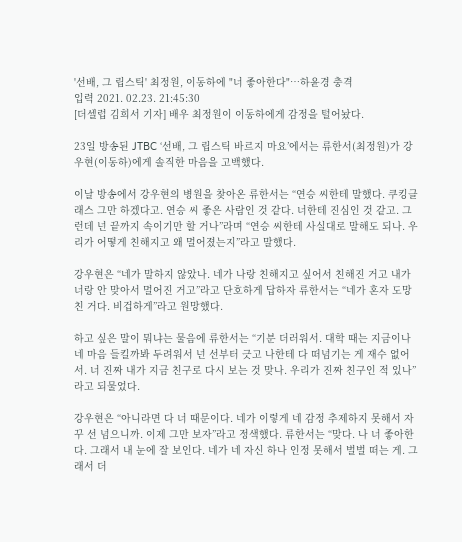'선배, 그 립스틱' 최정원, 이동하에 "너 좋아한다"…하윤경 충격
입력 2021. 02.23. 21:45:30
[더셀럽 김희서 기자] 배우 최정원이 이동하에게 감정을 털어놨다.

23일 방송된 JTBC ‘선배, 그 립스틱 바르지 마요’에서는 류한서(최정원)가 강우현(이동하)에게 솔직한 마음을 고백했다.

이날 방송에서 강우현의 병원을 찾아온 류한서는 “연승 씨한테 말했다. 쿠킹클래스 그만 하겠다고. 연승 씨 좋은 사람인 것 같다. 너한테 진심인 것 같고. 그런데 넌 끝까지 속이기만 할 거나”라며 “연승 씨한테 사실대로 말해도 되나. 우리가 어떻게 친해지고 왜 멀어졌는지”라고 말했다.

강우현은 “네가 말하지 않았나. 네가 나랑 친해지고 싶어서 친해진 거고 내가 너랑 안 맞아서 멀어진 거고”라고 단호하게 답하자 류한서는 “네가 혼자 도망친 거다. 비겁하게”라고 원망했다.

하고 싶은 말이 뭐냐는 물음에 류한서는 “기분 더러워서. 대학 때는 지금이나 네 마음 들킬까봐 두려워서 넌 선부터 긋고 나한테 다 떠넘기는 게 재수 없어서. 너 진짜 내가 지금 친구로 다시 보는 것 맞나. 우리가 진짜 친구인 적 있나”라고 되물었다.

강우현은 “아니라면 다 너 때문이다. 네가 이렇게 네 감정 추제하지 못해서 자꾸 선 넘으니까. 이제 그만 보자”라고 정색했다. 류한서는 “맞다. 나 너 좋아한다. 그래서 내 눈에 잘 보인다. 네가 네 자신 하나 인정 못해서 벌벌 떠는 게. 그래서 더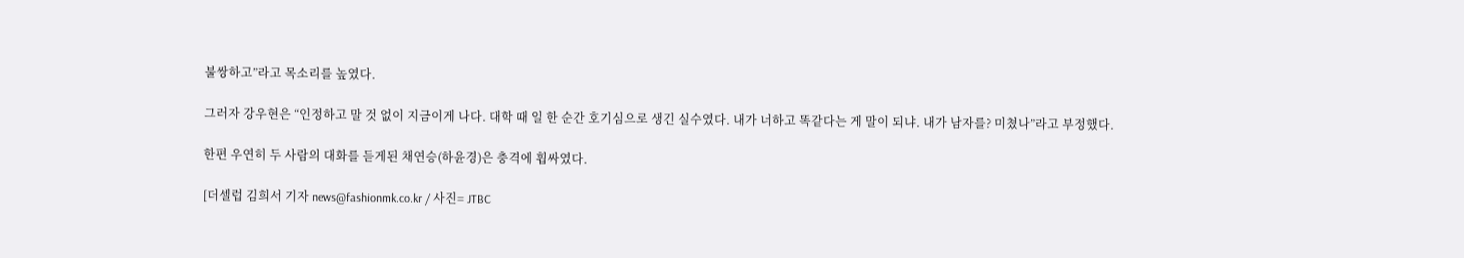불쌍하고”라고 목소리를 높였다.

그러자 강우현은 “인정하고 말 것 없이 지금이게 나다. 대학 때 일 한 순간 호기심으로 생긴 실수였다. 내가 너하고 똑같다는 게 말이 되냐. 내가 남자를? 미쳤나”라고 부정했다.

한편 우연히 두 사람의 대화를 듣게된 채연승(하윤경)은 충격에 휩싸였다.

[더셀럽 김희서 기자 news@fashionmk.co.kr / 사진= JTBC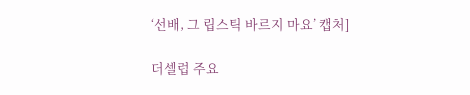‘선배, 그 립스틱 바르지 마요’ 캡처]

더셀럽 주요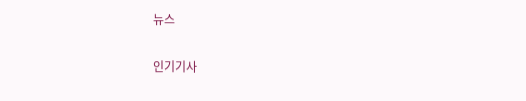뉴스

인기기사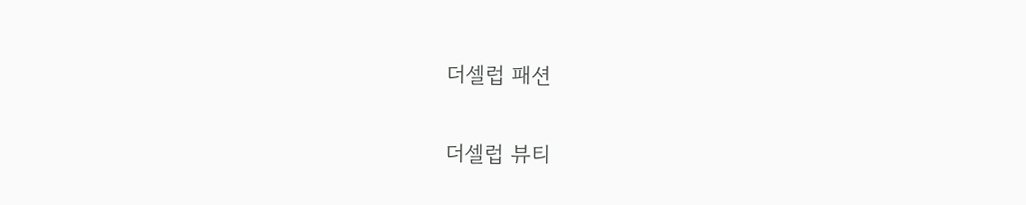더셀럽 패션

더셀럽 뷰티